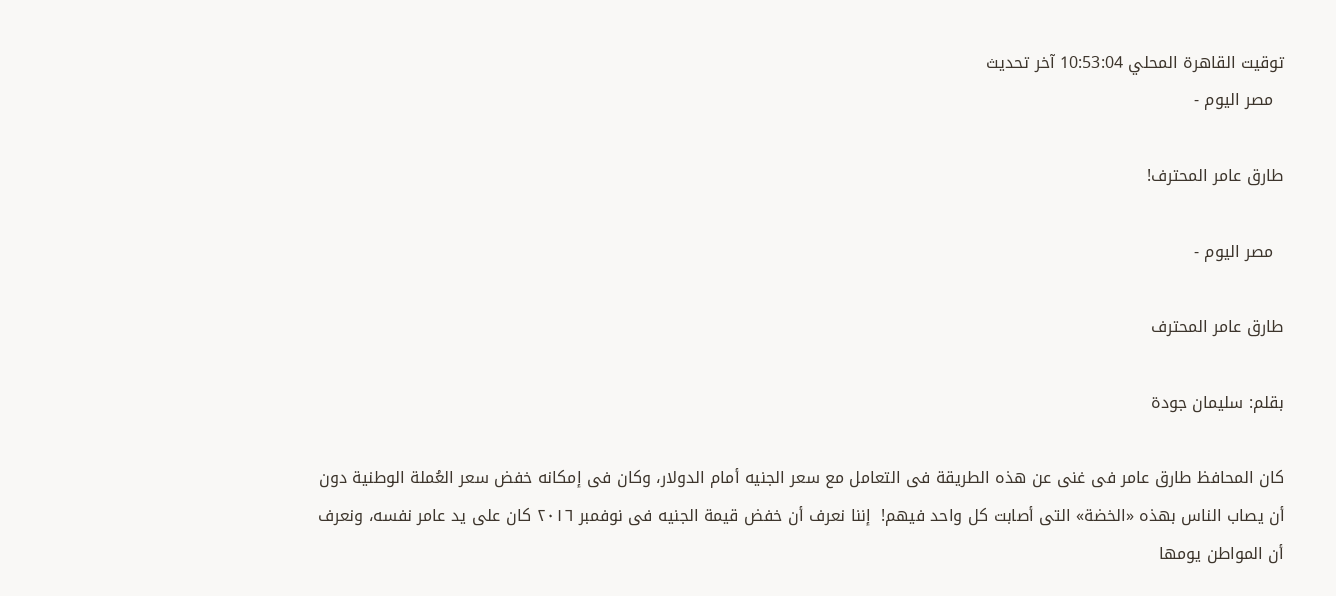توقيت القاهرة المحلي 10:53:04 آخر تحديث
  مصر اليوم -

طارق عامر المحترف!

  مصر اليوم -

طارق عامر المحترف

بقلم: سليمان جودة

كان المحافظ طارق عامر فى غنى عن هذه الطريقة فى التعامل مع سعر الجنيه أمام الدولار، وكان فى إمكانه خفض سعر العُملة الوطنية دون أن يصاب الناس بهذه «الخضة» التى أصابت كل واحد فيهم!  إننا نعرف أن خفض قيمة الجنيه فى نوفمبر ٢٠١٦ كان على يد عامر نفسه، ونعرف أن المواطن يومها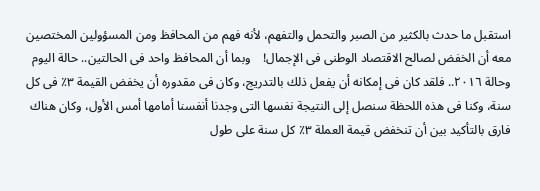استقبل ما حدث بالكثير من الصبر والتحمل والتفهم، لأنه فهم من المحافظ ومن المسؤولين المختصين معه أن الخفض لصالح الاقتصاد الوطنى فى الإجمال!    وبما أن المحافظ واحد فى الحالتين.. حالة اليوم وحالة ٢٠١٦.. فلقد كان فى إمكانه أن يفعل ذلك بالتدريج، وكان فى مقدوره أن يخفض القيمة ٣٪ فى كل سنة، وكنا فى هذه اللحظة سنصل إلى النتيجة نفسها التى وجدنا أنفسنا أمامها أمس الأول، وكان هناك فارق بالتأكيد بين أن تنخفض قيمة العملة ٣٪ كل سنة على طول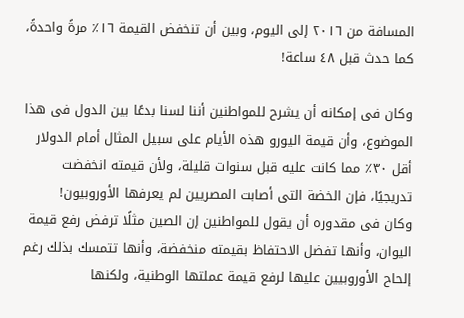المسافة من ٢٠١٦ إلى اليوم، وبين أن تنخفض القيمة ١٦٪ مرةً واحدةً، كما حدث قبل ٤٨ ساعة!

وكان فى إمكانه أن يشرح للمواطنين أننا لسنا بدعًا بين الدول فى هذا الموضوع، وأن قيمة اليورو هذه الأيام على سبيل المثال أمام الدولار أقل ٣٠٪ مما كانت عليه قبل سنوات قليلة، ولأن قيمته انخفضت تدريجيًا، فإن الخضة التى أصابت المصريين لم يعرفها الأوروبيون!    وكان فى مقدوره أن يقول للمواطنين إن الصين مثلًا ترفض رفع قيمة اليوان، وأنها تفضل الاحتفاظ بقيمته منخفضة، وأنها تتمسك بذلك رغم إلحاح الأوروبيين عليها لرفع قيمة عملتها الوطنية، ولكنها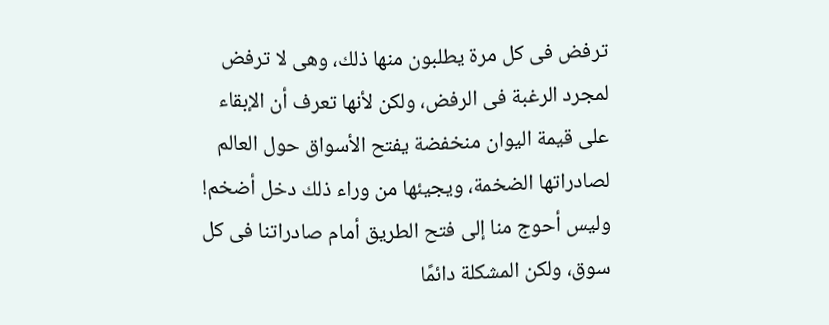ترفض فى كل مرة يطلبون منها ذلك، وهى لا ترفض لمجرد الرغبة فى الرفض، ولكن لأنها تعرف أن الإبقاء على قيمة اليوان منخفضة يفتح الأسواق حول العالم لصادراتها الضخمة، ويجيئها من وراء ذلك دخل أضخم!    وليس أحوج منا إلى فتح الطريق أمام صادراتنا فى كل سوق، ولكن المشكلة دائمًا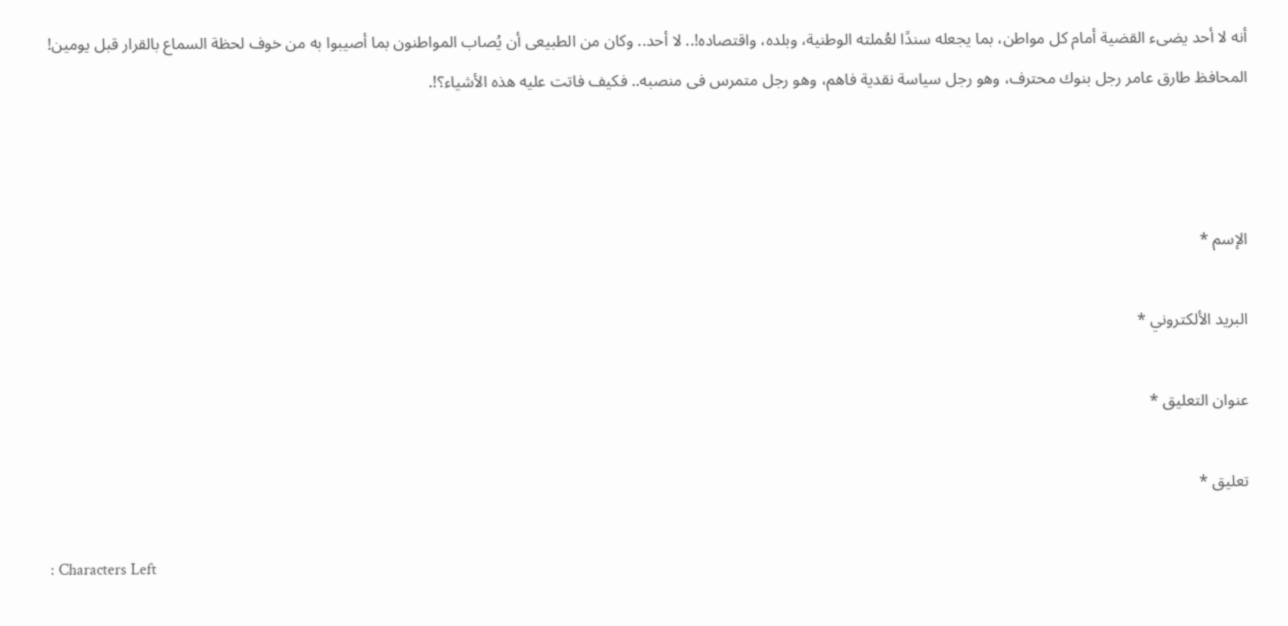أنه لا أحد يضىء القضية أمام كل مواطن، بما يجعله سندًا لعُملته الوطنية، وبلده، واقتصاده!.. لا أحد.. وكان من الطبيعى أن يُصاب المواطنون بما أصيبوا به من خوف لحظة السماع بالقرار قبل يومين!    المحافظ طارق عامر رجل بنوك محترف، وهو رجل سياسة نقدية فاهم، وهو رجل متمرس فى منصبه.. فكيف فاتت عليه هذه الأشياء؟!.



الإسم *

البريد الألكتروني *

عنوان التعليق *

تعليق *

: Characters Left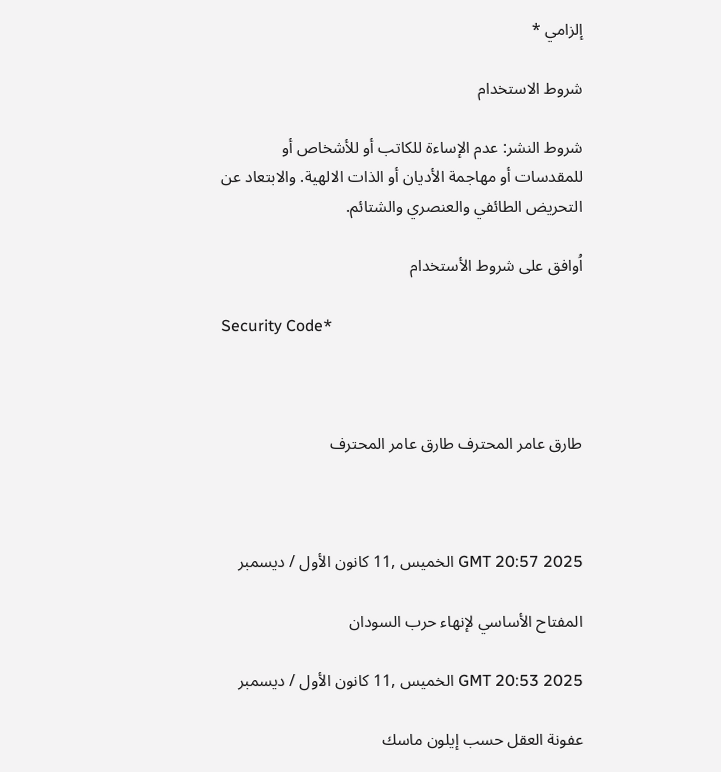إلزامي *

شروط الاستخدام

شروط النشر: عدم الإساءة للكاتب أو للأشخاص أو للمقدسات أو مهاجمة الأديان أو الذات الالهية. والابتعاد عن التحريض الطائفي والعنصري والشتائم.

اُوافق على شروط الأستخدام

Security Code*



طارق عامر المحترف طارق عامر المحترف



GMT 20:57 2025 الخميس ,11 كانون الأول / ديسمبر

المفتاح الأساسي لإنهاء حرب السودان

GMT 20:53 2025 الخميس ,11 كانون الأول / ديسمبر

عفونة العقل حسب إيلون ماسك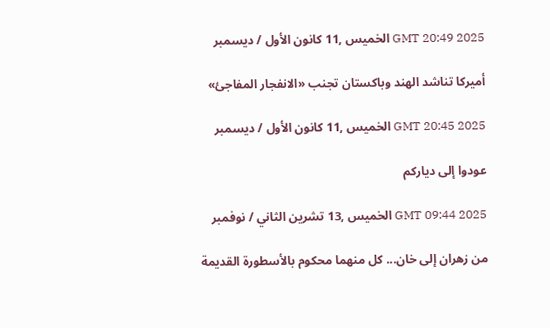GMT 20:49 2025 الخميس ,11 كانون الأول / ديسمبر

أميركا تناشد الهند وباكستان تجنب «الانفجار المفاجئ»

GMT 20:45 2025 الخميس ,11 كانون الأول / ديسمبر

عودوا إلى دياركم

GMT 09:44 2025 الخميس ,13 تشرين الثاني / نوفمبر

من زهران إلى خان... كل منهما محكوم بالأسطورة القديمة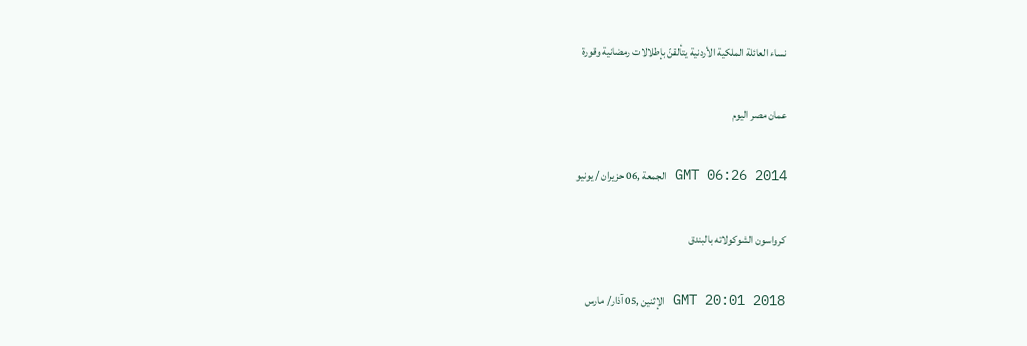نساء العائلة الملكية الأردنية يتألقنّ بإطلالات رمضانية وقورة

عمان مصر اليوم

GMT 06:26 2014 الجمعة ,06 حزيران / يونيو

كرواسون الشوكولاته بالبندق

GMT 20:01 2018 الإثنين ,05 آذار/ مارس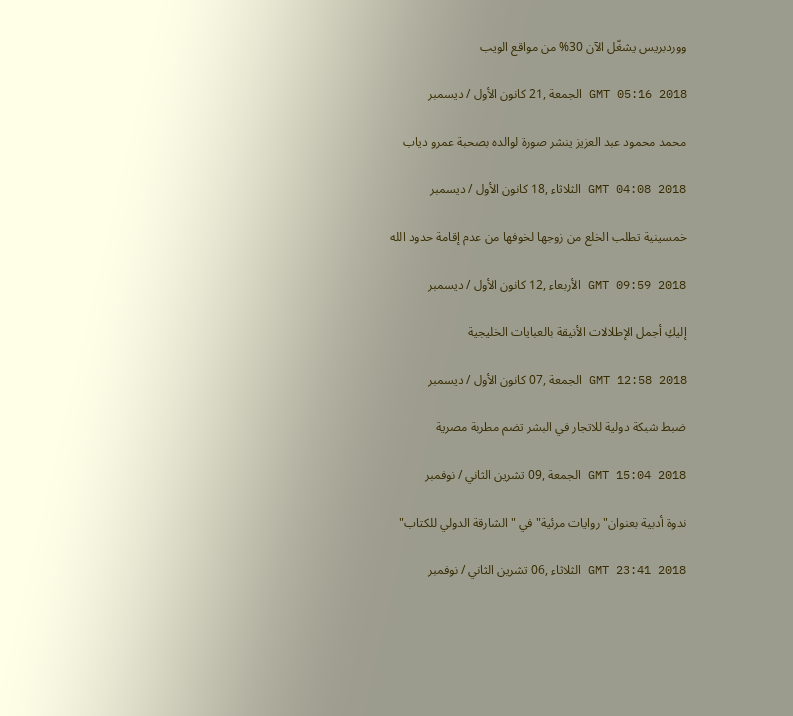ووردبريس يشغّل الآن 30% من مواقع الويب

GMT 05:16 2018 الجمعة ,21 كانون الأول / ديسمبر

محمد محمود عبد العزيز ينشر صورة لوالده بصحبة عمرو دياب

GMT 04:08 2018 الثلاثاء ,18 كانون الأول / ديسمبر

خمسينية تطلب الخلع من زوجها لخوفها من عدم إقامة حدود الله

GMT 09:59 2018 الأربعاء ,12 كانون الأول / ديسمبر

إليكِ أجمل الإطلالات الأنيقة بالعبايات الخليجية

GMT 12:58 2018 الجمعة ,07 كانون الأول / ديسمبر

ضبط شبكة دولية للاتجار في البشر تضم مطربة مصرية

GMT 15:04 2018 الجمعة ,09 تشرين الثاني / نوفمبر

ندوة أدبية بعنوان"روايات مرئية" في "الشارقة الدولي للكتاب"

GMT 23:41 2018 الثلاثاء ,06 تشرين الثاني / نوفمبر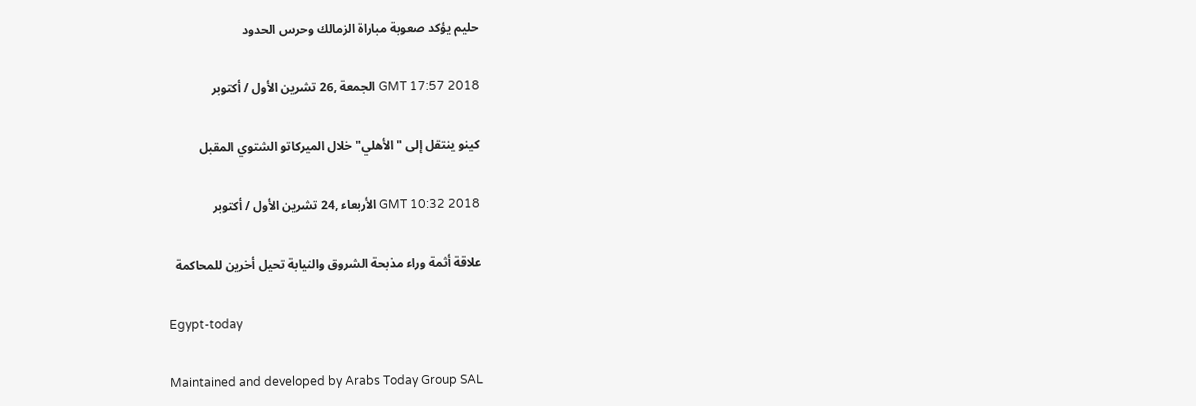حليم يؤكد صعوبة مباراة الزمالك وحرس الحدود

GMT 17:57 2018 الجمعة ,26 تشرين الأول / أكتوبر

كينو ينتقل إلى "الأهلي" خلال الميركاتو الشتوي المقبل

GMT 10:32 2018 الأربعاء ,24 تشرين الأول / أكتوبر

علاقة أثمة وراء مذبحة الشروق والنيابة تحيل أخرين للمحاكمة

Egypt-today

Maintained and developed by Arabs Today Group SAL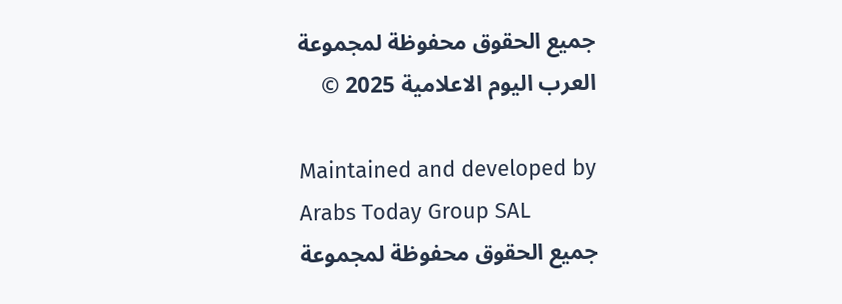جميع الحقوق محفوظة لمجموعة العرب اليوم الاعلامية 2025 ©

Maintained and developed by Arabs Today Group SAL
جميع الحقوق محفوظة لمجموعة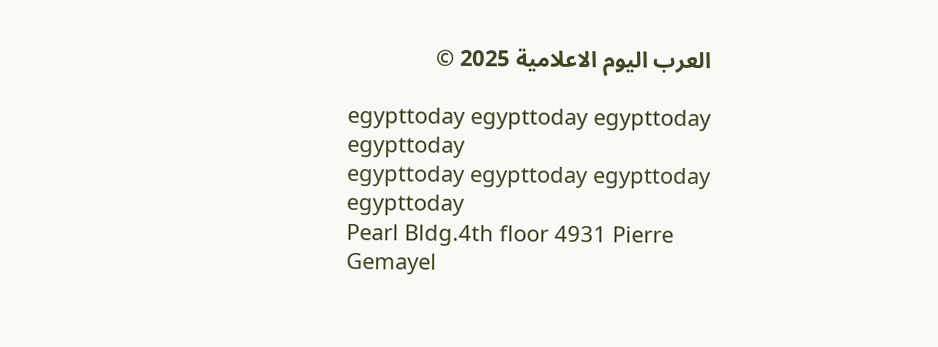العرب اليوم الاعلامية 2025 ©

egypttoday egypttoday egypttoday egypttoday
egypttoday egypttoday egypttoday
egypttoday
Pearl Bldg.4th floor 4931 Pierre Gemayel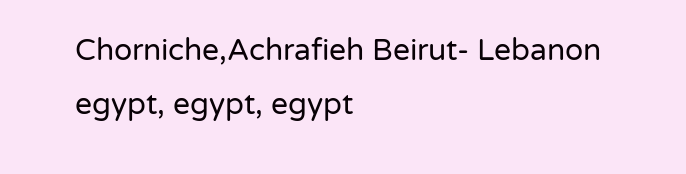Chorniche,Achrafieh Beirut- Lebanon
egypt, egypt, egypt